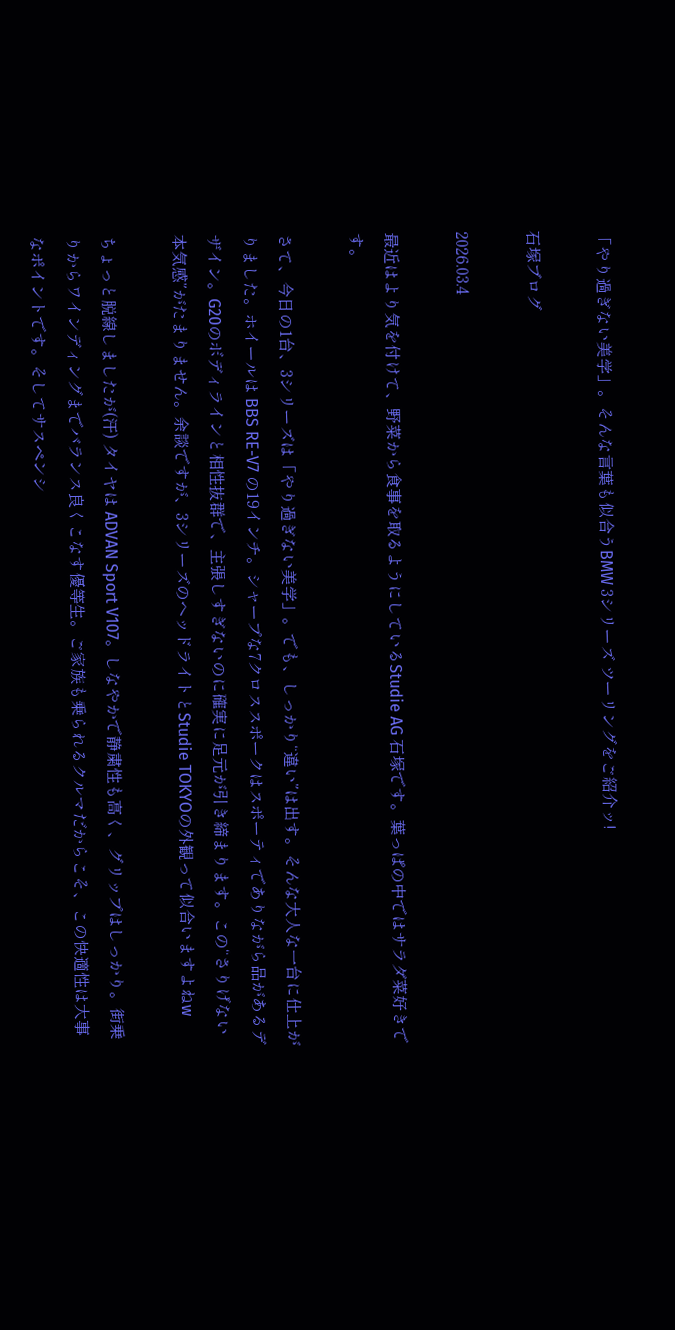「やり過ぎない美学」。そんな言葉も似合うBMW 3シリーズ ツーリングをご紹介ッ!

石塚ブログ

2026.03.4

最近はより気を付けて、野菜から食事を取るようにしているStudie AG 石塚です。葉っぱの中ではサラダ菜好きです。

さて、今日の1台、3シリーズは「やり過ぎない美学」。でも、しっかり“違い”は出す。そんな大人な一台に仕上がりました。ホイールは BBS RE-V7 の19インチ。シャープな7クロススポークはスポーティでありながら品があるデザイン。G20のボディラインと相性抜群で、主張しすぎないのに確実に足元が引き締まります。この“さりげない本気感”がたまりません。余談ですが、3シリーズのヘッドライトとStudie TOKYOの外観って似合いますよねw

ちょっと脱線しましたが(汗) タイヤは ADVAN Sport V107。しなやかで静粛性も高く、グリップはしっかり。街乗りからワインディングまでバランス良くこなす優等生。ご家族も乗られるクルマだからこそ、この快適性は大事なポイントです。そしてサスペンシ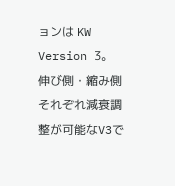ョンは KW Version 3。伸び側・縮み側それぞれ減衰調整が可能なV3で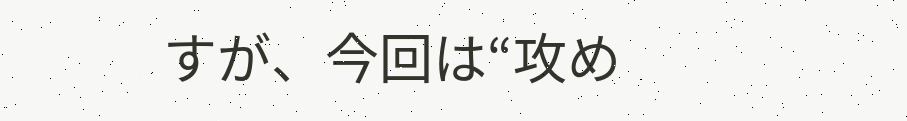すが、今回は“攻め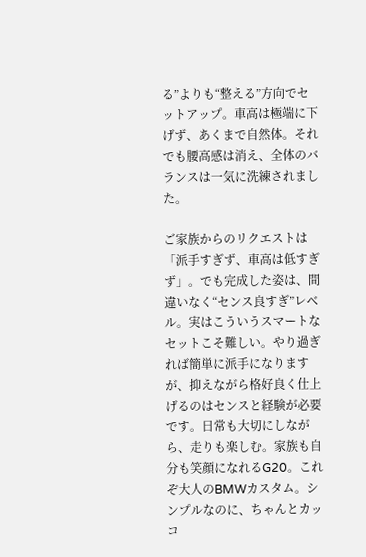る”よりも“整える”方向でセットアップ。車高は極端に下げず、あくまで自然体。それでも腰高感は消え、全体のバランスは一気に洗練されました。

ご家族からのリクエストは「派手すぎず、車高は低すぎず」。でも完成した姿は、間違いなく“センス良すぎ”レベル。実はこういうスマートなセットこそ難しい。やり過ぎれば簡単に派手になりますが、抑えながら格好良く仕上げるのはセンスと経験が必要です。日常も大切にしながら、走りも楽しむ。家族も自分も笑顔になれるG20。これぞ大人のBMWカスタム。シンプルなのに、ちゃんとカッコ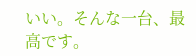いい。そんな一台、最高です。